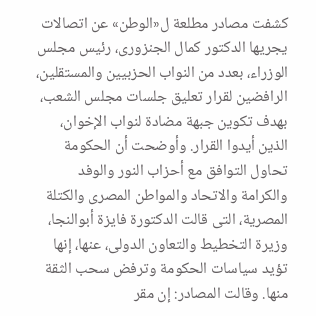كشفت مصادر مطلعة ل«الوطن» عن اتصالات يجريها الدكتور كمال الجنزورى، رئيس مجلس الوزراء، بعدد من النواب الحزبيين والمستقلين، الرافضين لقرار تعليق جلسات مجلس الشعب، بهدف تكوين جبهة مضادة لنواب الإخوان، الذين أيدوا القرار. وأوضحت أن الحكومة تحاول التوافق مع أحزاب النور والوفد والكرامة والاتحاد والمواطن المصرى والكتلة المصرية، التى قالت الدكتورة فايزة أبوالنجا، وزيرة التخطيط والتعاون الدولى، عنها، إنها تؤيد سياسات الحكومة وترفض سحب الثقة منها. وقالت المصادر: إن مقر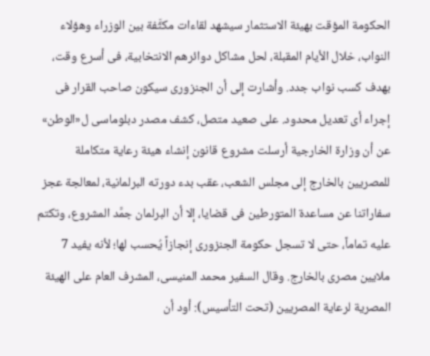الحكومة المؤقت بهيئة الاستثمار سيشهد لقاءات مكثَّفة بين الوزراء وهؤلاء النواب، خلال الأيام المقبلة، لحل مشاكل دوائرهم الانتخابية، فى أسرع وقت، بهدف كسب نواب جدد. وأشارت إلى أن الجنزورى سيكون صاحب القرار فى إجراء أى تعديل محدود. على صعيد متصل، كشف مصدر دبلوماسى ل«الوطن» عن أن وزارة الخارجية أرسلت مشروع قانون إنشاء هيئة رعاية متكاملة للمصريين بالخارج إلى مجلس الشعب، عقب بدء دورته البرلمانية، لمعالجة عجز سفاراتنا عن مساعدة المتورطين فى قضايا، إلا أن البرلمان جمَّد المشروع، وتكتم عليه تماماً، حتى لا تسجل حكومة الجنزورى إنجازاً يُحسب لها؛ لأنه يفيد 7 ملايين مصرى بالخارج. وقال السفير محمد المنيسى، المشرف العام على الهيئة المصرية لرعاية المصريين (تحت التأسيس): أود أن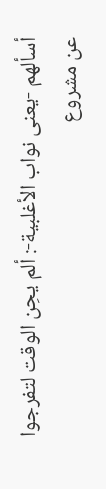أسألهم -يعنى نواب الأغلبية-: ألم يحِن الوقت لتفرجوا عن مشروع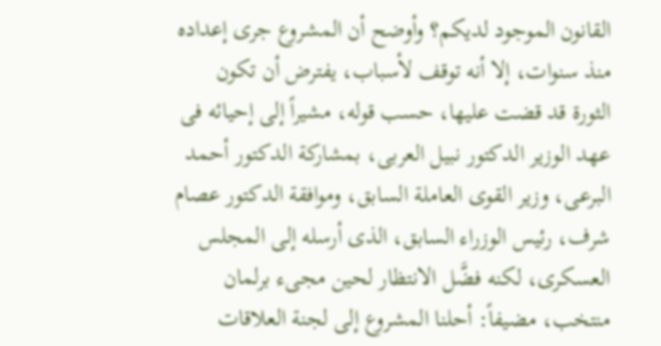القانون الموجود لديكم؟ وأوضح أن المشروع جرى إعداده منذ سنوات، إلا أنه توقف لأسباب، يفترض أن تكون الثورة قد قضت عليها، حسب قوله، مشيراً إلى إحيائه فى عهد الوزير الدكتور نبيل العربى، بمشاركة الدكتور أحمد البرعى، وزير القوى العاملة السابق، وموافقة الدكتور عصام شرف، رئيس الوزراء السابق، الذى أرسله إلى المجلس العسكرى، لكنه فضَّل الانتظار لحين مجىء برلمان منتخب، مضيفاً: أحلنا المشروع إلى لجنة العلاقات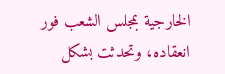الخارجية بمجلس الشعب فور انعقاده، وتحدثت بشكل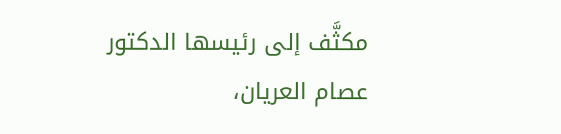مكثَّف إلى رئيسها الدكتور عصام العريان،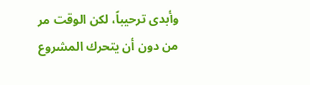وأبدى ترحيباً، لكن الوقت مر من دون أن يتحرك المشروع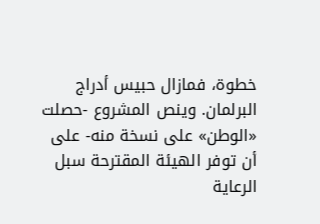خطوة، فمازال حبيس أدراج البرلمان. وينص المشروع -حصلت «الوطن» على نسخة منه- على أن توفر الهيئة المقترحة سبل الرعاية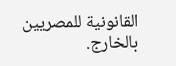القانونية للمصريين بالخارج.